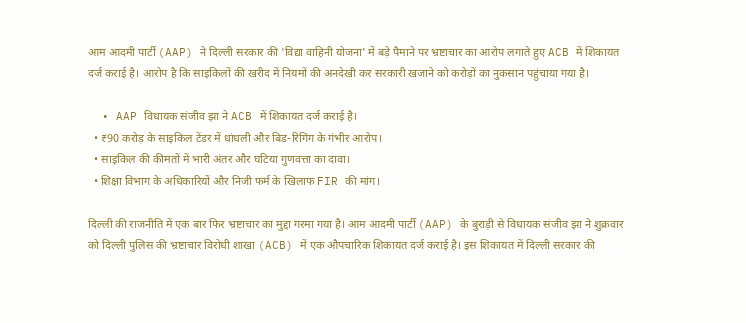आम आदमी पार्टी (AAP) ने दिल्ली सरकार की 'विद्या वाहिनी योजना' में बड़े पैमाने पर भ्रष्टाचार का आरोप लगाते हुए ACB में शिकायत दर्ज कराई है। आरोप है कि साइकिलों की खरीद में नियमों की अनदेखी कर सरकारी खजाने को करोड़ों का नुकसान पहुंचाया गया है।

  • AAP विधायक संजीव झा ने ACB में शिकायत दर्ज कराई है।
  • ₹90 करोड़ के साइकिल टेंडर में धांधली और बिड-रिगिंग के गंभीर आरोप।
  • साइकिल की कीमतों में भारी अंतर और घटिया गुणवत्ता का दावा।
  • शिक्षा विभाग के अधिकारियों और निजी फर्म के खिलाफ FIR की मांग।

दिल्ली की राजनीति में एक बार फिर भ्रष्टाचार का मुद्दा गरमा गया है। आम आदमी पार्टी (AAP) के बुराड़ी से विधायक संजीव झा ने शुक्रवार को दिल्ली पुलिस की भ्रष्टाचार विरोधी शाखा (ACB) में एक औपचारिक शिकायत दर्ज कराई है। इस शिकायत में दिल्ली सरकार की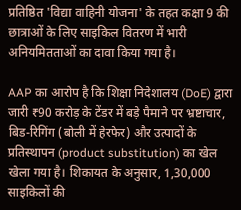प्रतिष्ठित 'विद्या वाहिनी योजना' के तहत कक्षा 9 की छात्राओं के लिए साइकिल वितरण में भारी अनियमितताओं का दावा किया गया है।

AAP का आरोप है कि शिक्षा निदेशालय (DoE) द्वारा जारी ₹90 करोड़ के टेंडर में बड़े पैमाने पर भ्रष्टाचार, बिड-रिगिंग (बोली में हेरफेर) और उत्पादों के प्रतिस्थापन (product substitution) का खेल खेला गया है। शिकायत के अनुसार, 1,30,000 साइकिलों की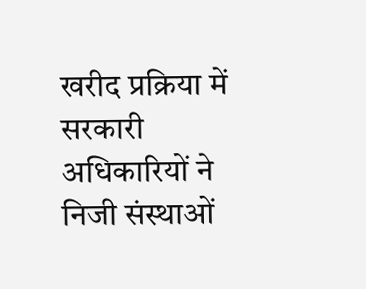खरीद प्रक्रिया में सरकारी अधिकारियों ने निजी संस्थाओं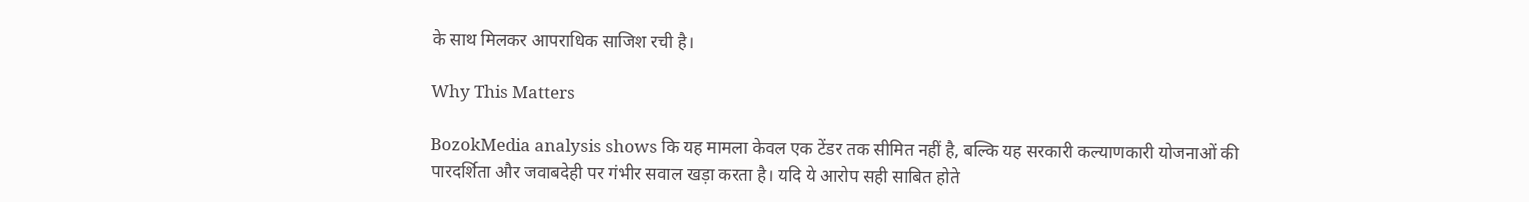के साथ मिलकर आपराधिक साजिश रची है।

Why This Matters

BozokMedia analysis shows कि यह मामला केवल एक टेंडर तक सीमित नहीं है, बल्कि यह सरकारी कल्याणकारी योजनाओं की पारदर्शिता और जवाबदेही पर गंभीर सवाल खड़ा करता है। यदि ये आरोप सही साबित होते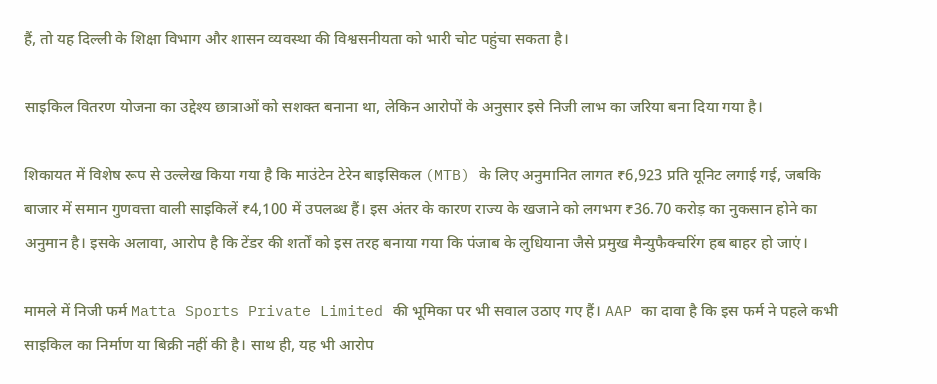हैं, तो यह दिल्ली के शिक्षा विभाग और शासन व्यवस्था की विश्वसनीयता को भारी चोट पहुंचा सकता है।

साइकिल वितरण योजना का उद्देश्य छात्राओं को सशक्त बनाना था, लेकिन आरोपों के अनुसार इसे निजी लाभ का जरिया बना दिया गया है।

शिकायत में विशेष रूप से उल्लेख किया गया है कि माउंटेन टेरेन बाइसिकल (MTB) के लिए अनुमानित लागत ₹6,923 प्रति यूनिट लगाई गई, जबकि बाजार में समान गुणवत्ता वाली साइकिलें ₹4,100 में उपलब्ध हैं। इस अंतर के कारण राज्य के खजाने को लगभग ₹36.70 करोड़ का नुकसान होने का अनुमान है। इसके अलावा, आरोप है कि टेंडर की शर्तों को इस तरह बनाया गया कि पंजाब के लुधियाना जैसे प्रमुख मैन्युफैक्चरिंग हब बाहर हो जाएं।

मामले में निजी फर्म Matta Sports Private Limited की भूमिका पर भी सवाल उठाए गए हैं। AAP का दावा है कि इस फर्म ने पहले कभी साइकिल का निर्माण या बिक्री नहीं की है। साथ ही, यह भी आरोप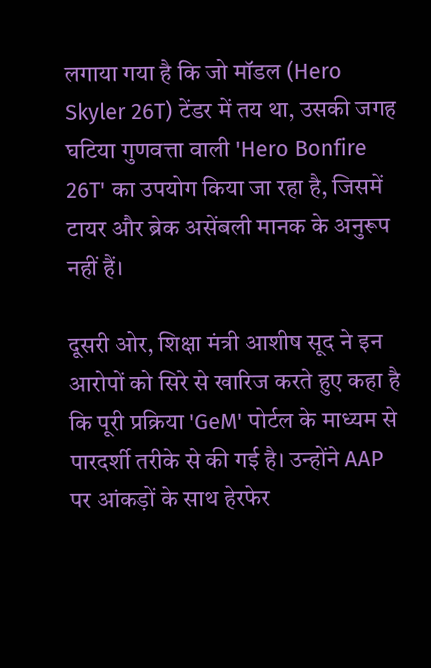लगाया गया है कि जो मॉडल (Hero Skyler 26T) टेंडर में तय था, उसकी जगह घटिया गुणवत्ता वाली 'Hero Bonfire 26T' का उपयोग किया जा रहा है, जिसमें टायर और ब्रेक असेंबली मानक के अनुरूप नहीं हैं।

दूसरी ओर, शिक्षा मंत्री आशीष सूद ने इन आरोपों को सिरे से खारिज करते हुए कहा है कि पूरी प्रक्रिया 'GeM' पोर्टल के माध्यम से पारदर्शी तरीके से की गई है। उन्होंने AAP पर आंकड़ों के साथ हेरफेर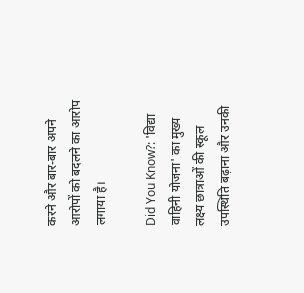करने और बार-बार अपने आरोपों को बदलने का आरोप लगाया है।

Did You Know?: 'विद्या वाहिनी योजना' का मुख्य लक्ष्य छात्राओं की स्कूल उपस्थिति बढ़ाना और उनकी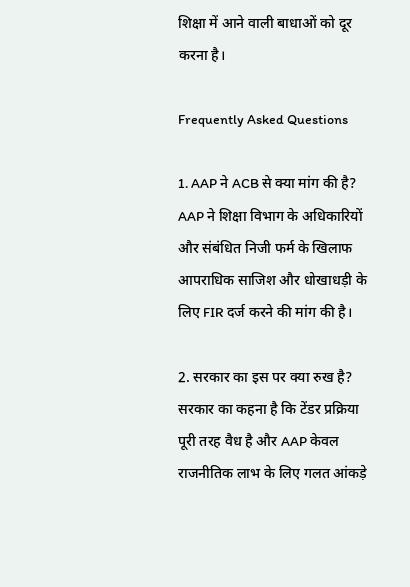शिक्षा में आने वाली बाधाओं को दूर करना है।

Frequently Asked Questions

1. AAP ने ACB से क्या मांग की है?
AAP ने शिक्षा विभाग के अधिकारियों और संबंधित निजी फर्म के खिलाफ आपराधिक साजिश और धोखाधड़ी के लिए FIR दर्ज करने की मांग की है।

2. सरकार का इस पर क्या रुख है?
सरकार का कहना है कि टेंडर प्रक्रिया पूरी तरह वैध है और AAP केवल राजनीतिक लाभ के लिए गलत आंकड़े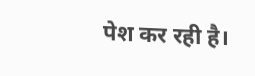पेश कर रही है।